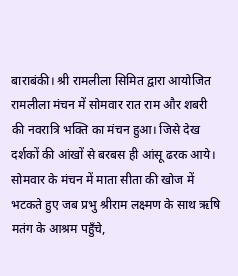बाराबंकी। श्री रामलीला सिमित द्वारा आयोजित रामलीला मंचन में सोमवार रात राम और शबरी की नवरात्रि भक्ति का मंचन हुआ। जिसे देख दर्शकों की आंखों से बरबस ही आंसू ढरक आये। सोमवार के मंचन में माता सीता की खोज में भटकते हुए जब प्रभु श्रीराम लक्ष्मण के साथ ऋषि मतंग के आश्रम पहुँचे,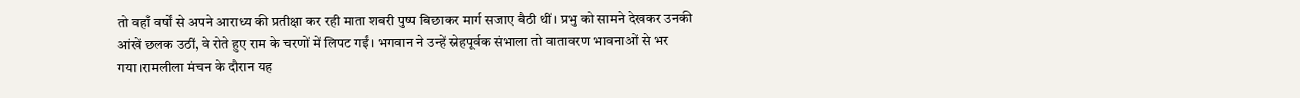तो वहाँ वर्षों से अपने आराध्य की प्रतीक्षा कर रही माता शबरी पुष्प बिछाकर मार्ग सजाए बैठी थीं। प्रभु को सामने देखकर उनकी आंखें छलक उठीं, वे रोते हुए राम के चरणों में लिपट गईं। भगवान ने उन्हें स्नेहपूर्वक संभाला तो वातावरण भावनाओं से भर गया।रामलीला मंचन के दौरान यह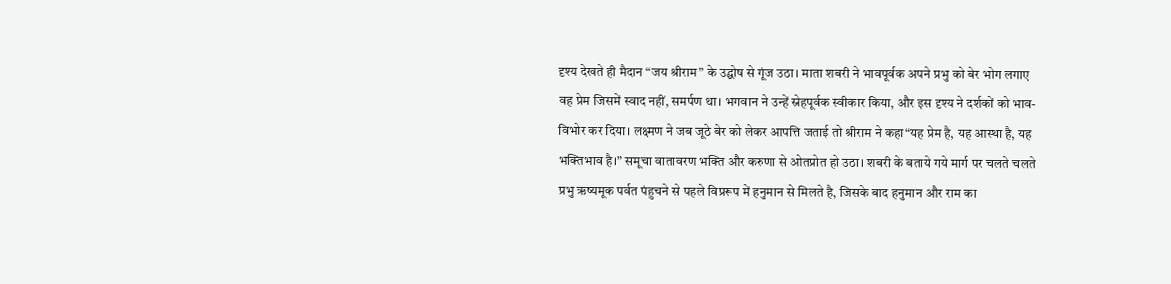दृश्य देखते ही मैदान “जय श्रीराम” के उद्घोष से गूंज उठा। माता शबरी ने भावपूर्वक अपने प्रभु को बेर भोग लगाए वह प्रेम जिसमें स्वाद नहीं, समर्पण था। भगवान ने उन्हें स्नेहपूर्वक स्वीकार किया, और इस दृश्य ने दर्शकों को भाव-विभोर कर दिया। लक्ष्मण ने जब जूठे बेर को लेकर आपत्ति जताई तो श्रीराम ने कहा“यह प्रेम है, यह आस्था है, यह भक्तिभाव है।” समूचा वातावरण भक्ति और करुणा से ओतप्रोत हो उठा। शबरी के बताये गये मार्ग पर चलते चलते प्रभु ऋष्यमूक पर्वत पंहुचने से पहले विप्ररूप में हनुमान से मिलते है, जिसके बाद हनुमान और राम का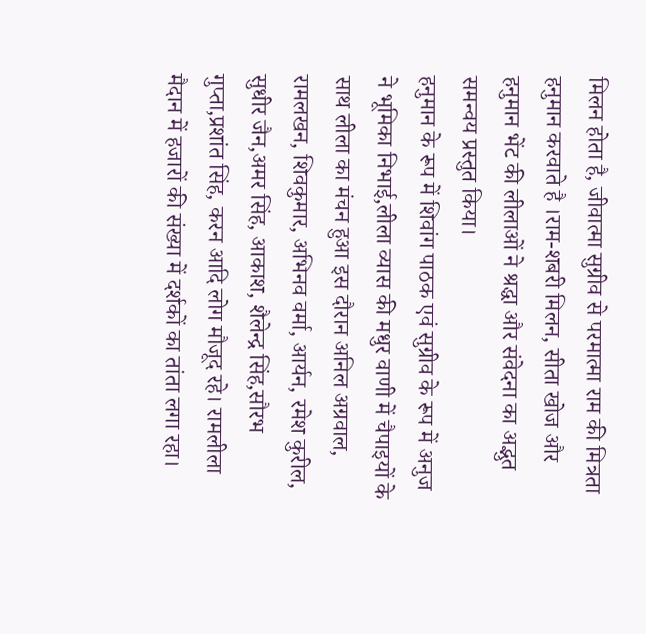मिलन होता है, जीवात्मा सुग्रीव से परमात्मा राम की मित्रता हनुमान करवाते है ।राम-शबरी मिलन, सीता खोज और हनुमान भेंट की लीलाओं ने श्रद्धा और संवेदना का अद्भुत समन्वय प्रस्तुत किया।
हनुमान के रूप में शिवांग पाठक एवं सुग्रीव के रूप में अनुज ने भूमिका निभाई,लीला व्यास की मधुर वाणी में चैपाइयों के साथ लीला का मंचन हुआ इस दौरान अनिल अग्रवाल, रामलखन, शिवकुमार, अभिनव वर्मा, आर्यन, रमेश कुरील, सुधीर जैन,अमर सिंह, आकाश, शैलेन्द्र सिंह,सौरभ गुप्ता,प्रशांत सिंह, करन आदि लोग मौजूद रहे। रामलीला मैदान में हजारों की संख्या में दर्शकों का तांता लगा रहा।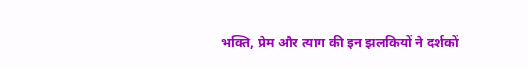भक्ति, प्रेम और त्याग की इन झलकियों ने दर्शकों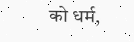को धर्म,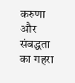करुणा और संबद्धता का गहरा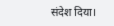संदेश दिया।